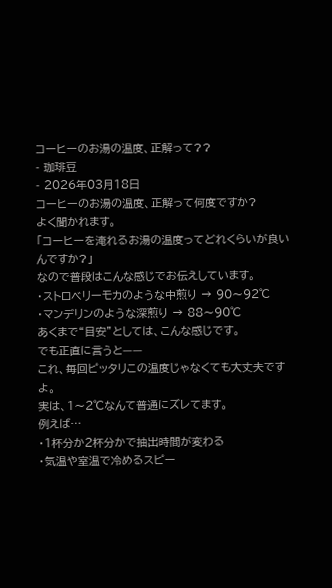コーヒーのお湯の温度、正解って??
- 珈琲豆
- 2026年03月18日
コーヒーのお湯の温度、正解って何度ですか?
よく聞かれます。
「コーヒーを淹れるお湯の温度ってどれくらいが良いんですか?」
なので普段はこんな感じでお伝えしています。
・ストロベリーモカのような中煎り → 90〜92℃
・マンデリンのような深煎り → 88〜90℃
あくまで“目安”としては、こんな感じです。
でも正直に言うと——
これ、毎回ピッタリこの温度じゃなくても大丈夫ですよ。
実は、1〜2℃なんて普通にズレてます。
例えば…
・1杯分か2杯分かで抽出時間が変わる
・気温や室温で冷めるスピー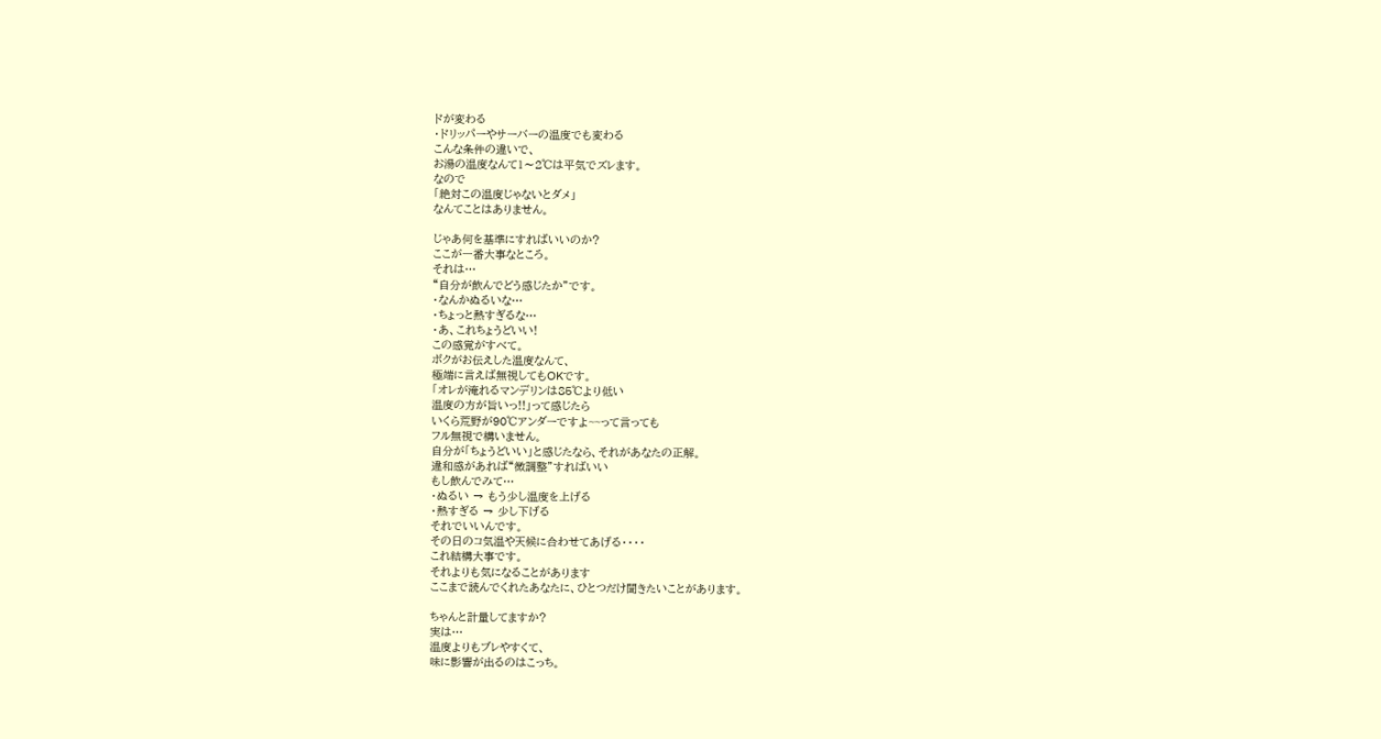ドが変わる
・ドリッパーやサーバーの温度でも変わる
こんな条件の違いで、
お湯の温度なんて1〜2℃は平気でズレます。
なので
「絶対この温度じゃないとダメ」
なんてことはありません。

じゃあ何を基準にすればいいのか?
ここが一番大事なところ。
それは…
“自分が飲んでどう感じたか”です。
・なんかぬるいな…
・ちょっと熱すぎるな…
・あ、これちょうどいい!
この感覚がすべて。
ボクがお伝えした温度なんて、
極端に言えば無視してもOKです。
「オレが淹れるマンデリンは85℃より低い
温度の方が旨いっ!!」って感じたら
いくら荒野が90℃アンダーですよ~~って言っても
フル無視で構いません。
自分が「ちょうどいい」と感じたなら、それがあなたの正解。
違和感があれば“微調整”すればいい
もし飲んでみて…
・ぬるい → もう少し温度を上げる
・熱すぎる → 少し下げる
それでいいんです。
その日のコ気温や天候に合わせてあげる・・・・
これ結構大事です。
それよりも気になることがあります
ここまで読んでくれたあなたに、ひとつだけ聞きたいことがあります。

ちゃんと計量してますか?
実は…
温度よりもブレやすくて、
味に影響が出るのはこっち。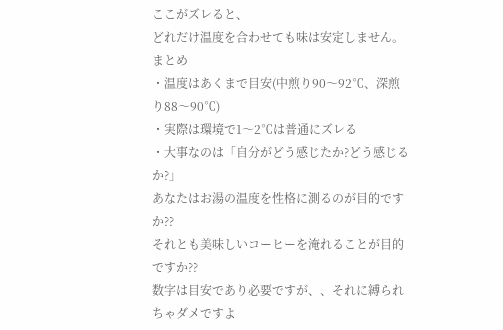ここがズレると、
どれだけ温度を合わせても味は安定しません。
まとめ
・温度はあくまで目安(中煎り90〜92℃、深煎り88〜90℃)
・実際は環境で1〜2℃は普通にズレる
・大事なのは「自分がどう感じたか?どう感じるか?」
あなたはお湯の温度を性格に測るのが目的ですか??
それとも美味しいコーヒーを淹れることが目的ですか??
数字は目安であり必要ですが、、それに縛られちゃダメですよ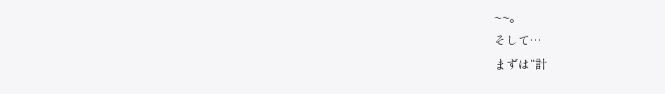~~。
そして…
まずは“計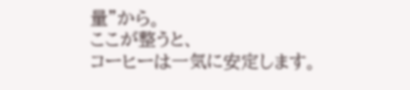量”から。
ここが整うと、
コーヒーは一気に安定します。